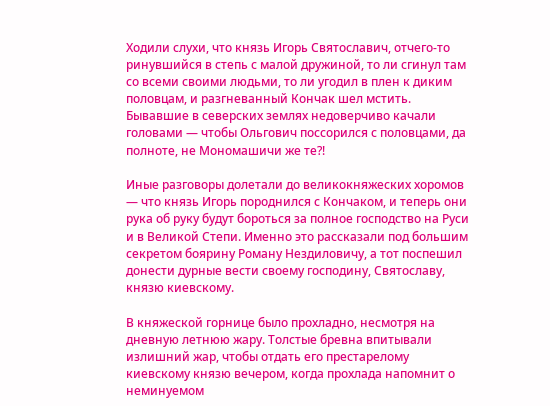Ходили слухи, что князь Игорь Святославич, отчего-то ринувшийся в степь с малой дружиной, то ли сгинул там со всеми своими людьми, то ли угодил в плен к диким половцам, и разгневанный Кончак шел мстить. Бывавшие в северских землях недоверчиво качали головами — чтобы Ольгович поссорился с половцами, да полноте, не Мономашичи же те?!

Иные разговоры долетали до великокняжеских хоромов — что князь Игорь породнился с Кончаком, и теперь они рука об руку будут бороться за полное господство на Руси и в Великой Степи. Именно это рассказали под большим секретом боярину Роману Нездиловичу, а тот поспешил донести дурные вести своему господину, Святославу, князю киевскому.

В княжеской горнице было прохладно, несмотря на дневную летнюю жару. Толстые бревна впитывали излишний жар, чтобы отдать его престарелому киевскому князю вечером, когда прохлада напомнит о неминуемом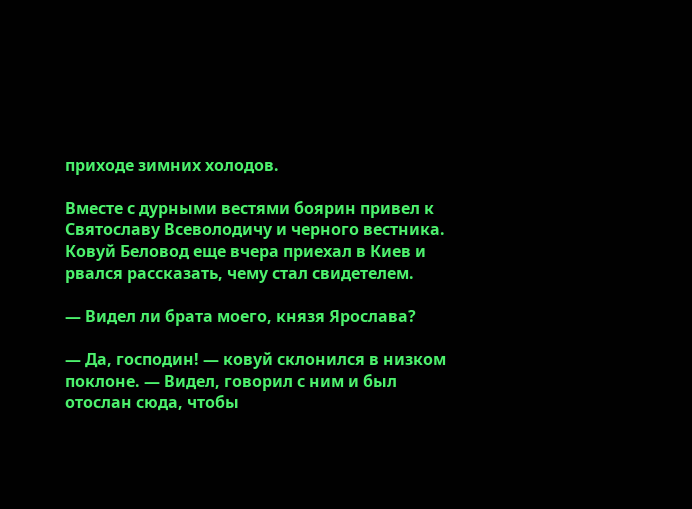приходе зимних холодов.

Вместе с дурными вестями боярин привел к Святославу Всеволодичу и черного вестника. Ковуй Беловод еще вчера приехал в Киев и рвался рассказать, чему стал свидетелем.

— Видел ли брата моего, князя Ярослава?

— Да, господин! — ковуй склонился в низком поклоне. — Видел, говорил с ним и был отослан сюда, чтобы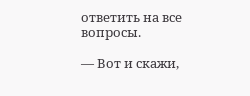ответить на все вопросы.

— Вот и скажи,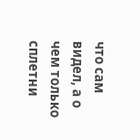что сам видел, а о чем только сплетни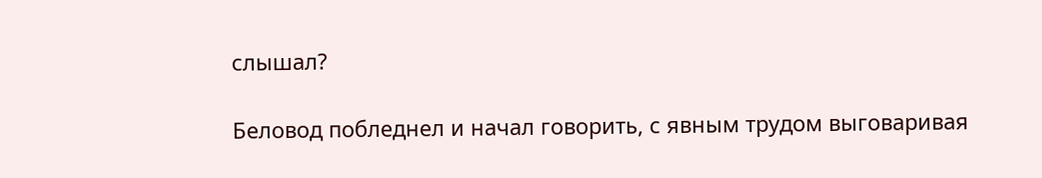слышал?

Беловод побледнел и начал говорить, с явным трудом выговаривая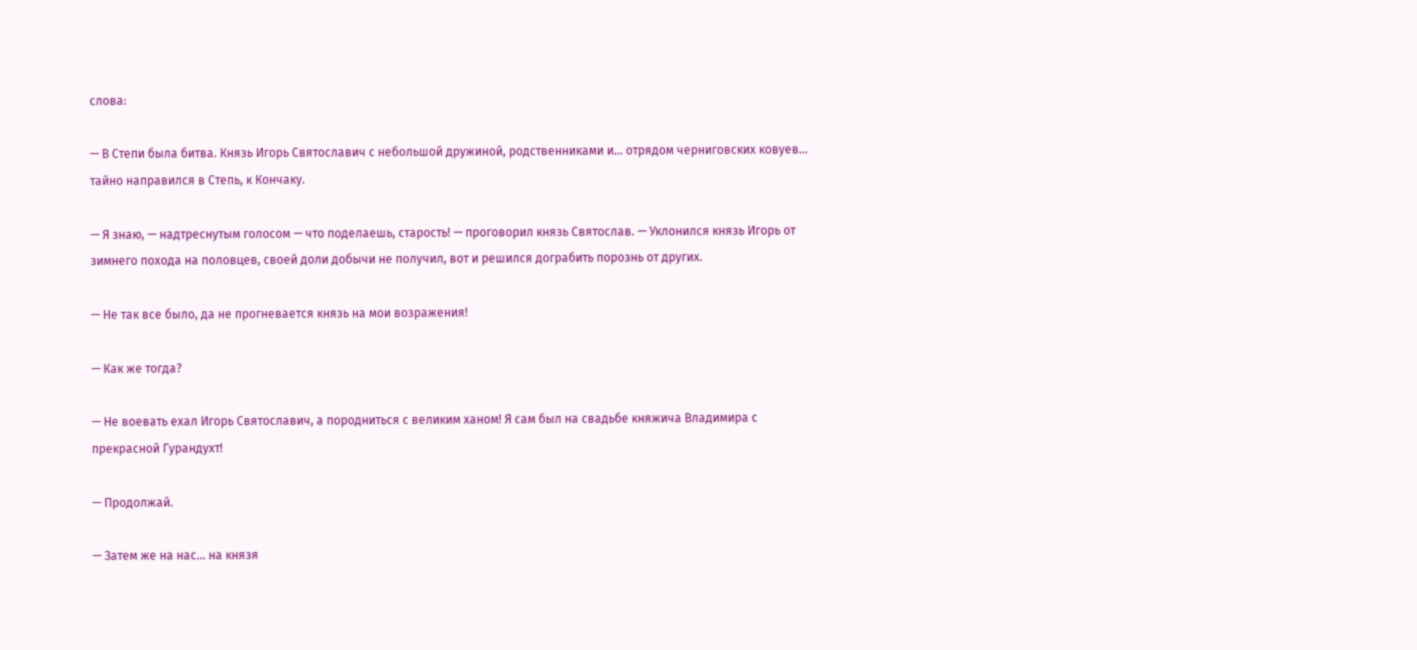слова:

— В Степи была битва. Князь Игорь Святославич с небольшой дружиной, родственниками и... отрядом черниговских ковуев... тайно направился в Степь, к Кончаку.

— Я знаю, — надтреснутым голосом — что поделаешь, старость! — проговорил князь Святослав. — Уклонился князь Игорь от зимнего похода на половцев, своей доли добычи не получил, вот и решился дограбить порознь от других.

— Не так все было, да не прогневается князь на мои возражения!

— Как же тогда?

— Не воевать ехал Игорь Святославич, а породниться с великим ханом! Я сам был на свадьбе княжича Владимира с прекрасной Гурандухт!

— Продолжай.

— Затем же на нас... на князя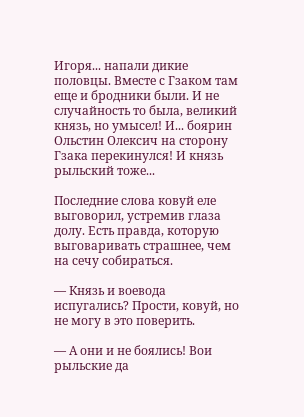Игоря... напали дикие половцы. Вместе с Гзаком там еще и бродники были. И не случайность то была, великий князь, но умысел! И... боярин Ольстин Олексич на сторону Гзака перекинулся! И князь рыльский тоже...

Последние слова ковуй еле выговорил, устремив глаза долу. Есть правда, которую выговаривать страшнее, чем на сечу собираться.

— Князь и воевода испугались? Прости, ковуй, но не могу в это поверить.

— А они и не боялись! Вои рыльские да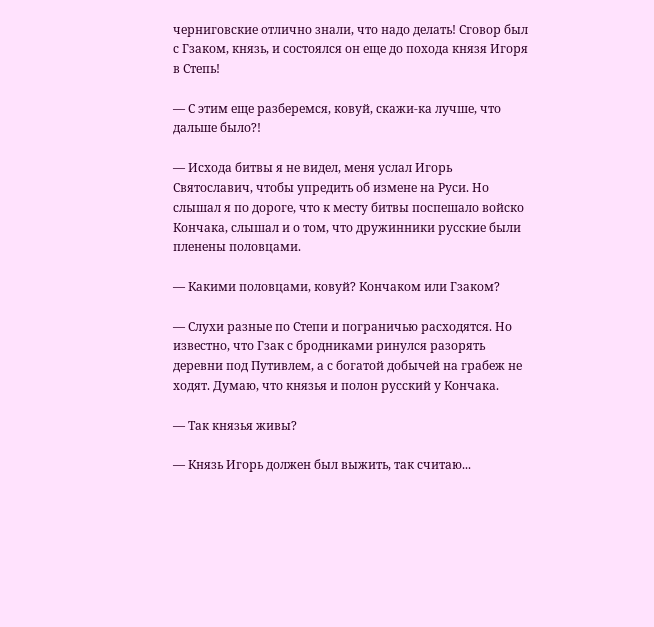черниговские отлично знали, что надо делать! Сговор был с Гзаком, князь, и состоялся он еще до похода князя Игоря в Степь!

— С этим еще разберемся, ковуй, скажи-ка лучше, что дальше было?!

— Исхода битвы я не видел, меня услал Игорь Святославич, чтобы упредить об измене на Руси. Но слышал я по дороге, что к месту битвы поспешало войско Кончака, слышал и о том, что дружинники русские были пленены половцами.

— Какими половцами, ковуй? Кончаком или Гзаком?

— Слухи разные по Степи и пограничью расходятся. Но известно, что Гзак с бродниками ринулся разорять деревни под Путивлем, а с богатой добычей на грабеж не ходят. Думаю, что князья и полон русский у Кончака.

— Так князья живы?

— Князь Игорь должен был выжить, так считаю...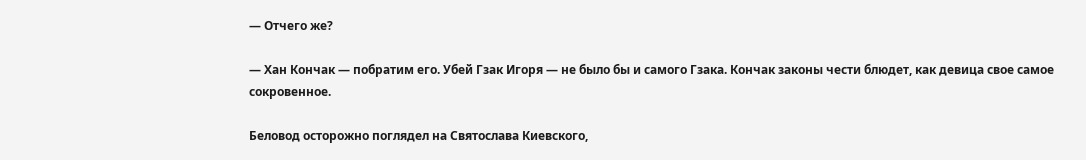— Отчего же?

— Хан Кончак — побратим его. Убей Гзак Игоря — не было бы и самого Гзака. Кончак законы чести блюдет, как девица свое самое сокровенное.

Беловод осторожно поглядел на Святослава Киевского,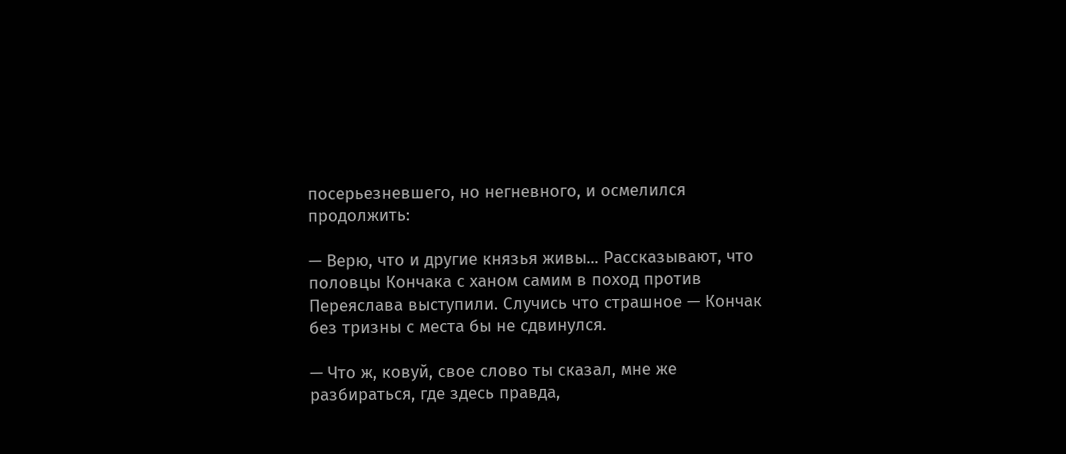посерьезневшего, но негневного, и осмелился продолжить:

— Верю, что и другие князья живы... Рассказывают, что половцы Кончака с ханом самим в поход против Переяслава выступили. Случись что страшное — Кончак без тризны с места бы не сдвинулся.

— Что ж, ковуй, свое слово ты сказал, мне же разбираться, где здесь правда,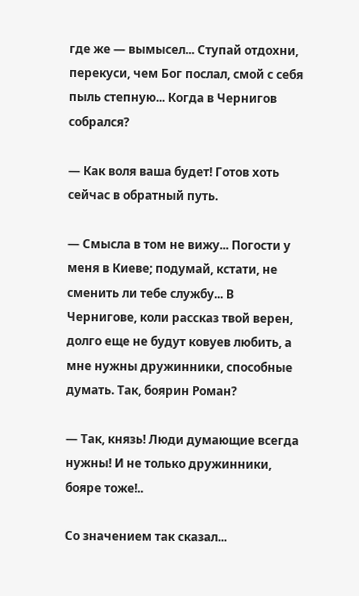где же — вымысел... Ступай отдохни, перекуси, чем Бог послал, смой с себя пыль степную... Когда в Чернигов собрался?

— Как воля ваша будет! Готов хоть сейчас в обратный путь.

— Смысла в том не вижу... Погости у меня в Киеве; подумай, кстати, не сменить ли тебе службу... В Чернигове, коли рассказ твой верен, долго еще не будут ковуев любить, а мне нужны дружинники, способные думать. Так, боярин Роман?

— Так, князь! Люди думающие всегда нужны! И не только дружинники, бояре тоже!..

Со значением так сказал...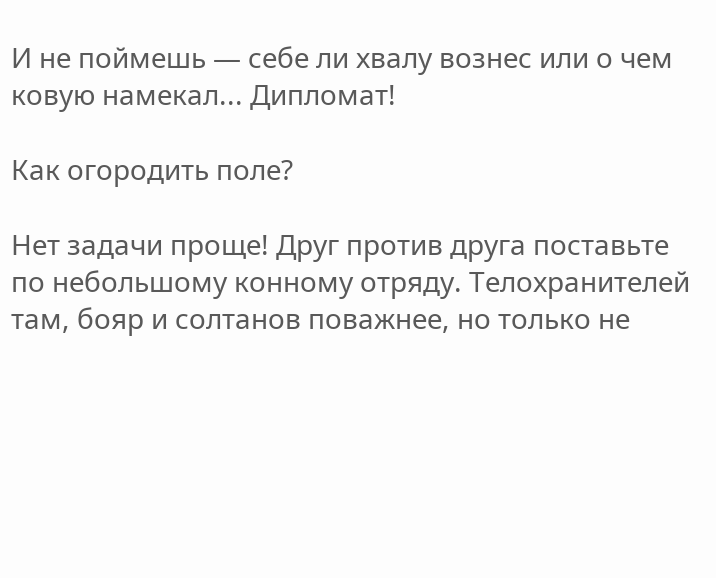И не поймешь — себе ли хвалу вознес или о чем ковую намекал... Дипломат!

Как огородить поле?

Нет задачи проще! Друг против друга поставьте по небольшому конному отряду. Телохранителей там, бояр и солтанов поважнее, но только не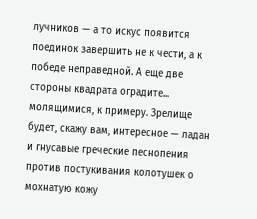лучников — а то искус появится поединок завершить не к чести, а к победе неправедной. А еще две стороны квадрата оградите... молящимися, к примеру. Зрелище будет, скажу вам, интересное — ладан и гнусавые греческие песнопения против постукивания колотушек о мохнатую кожу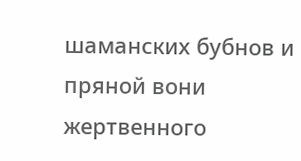шаманских бубнов и пряной вони жертвенного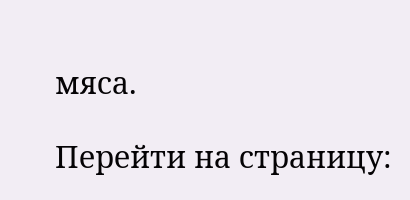мяса.

Перейти на страницу: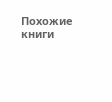Похожие книги